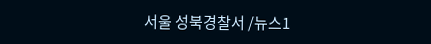서울 성북경찰서 /뉴스1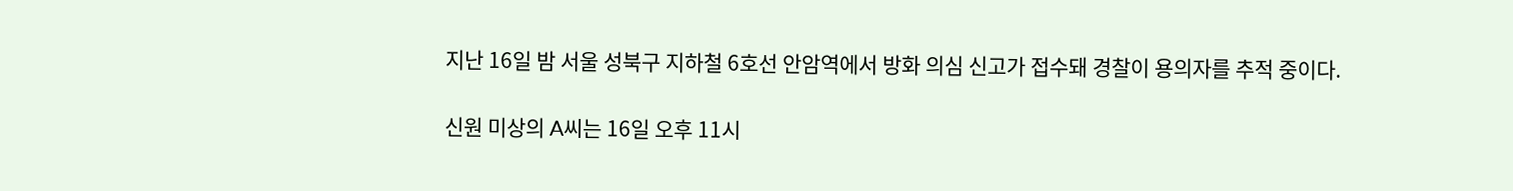지난 16일 밤 서울 성북구 지하철 6호선 안암역에서 방화 의심 신고가 접수돼 경찰이 용의자를 추적 중이다.

신원 미상의 A씨는 16일 오후 11시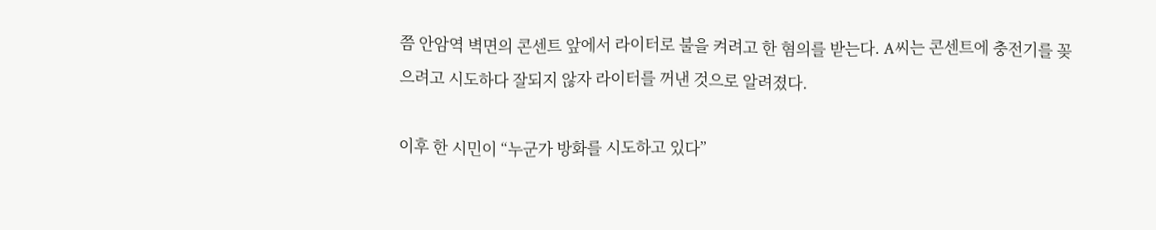쯤 안암역 벽면의 콘센트 앞에서 라이터로 불을 켜려고 한 혐의를 받는다. A씨는 콘센트에 충전기를 꽂으려고 시도하다 잘되지 않자 라이터를 꺼낸 것으로 알려졌다.

이후 한 시민이 “누군가 방화를 시도하고 있다”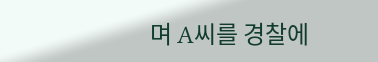며 A씨를 경찰에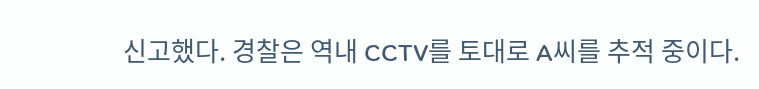신고했다. 경찰은 역내 CCTV를 토대로 A씨를 추적 중이다.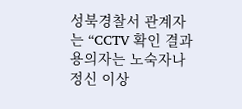성북경찰서 관계자는 “CCTV 확인 결과 용의자는 노숙자나 정신 이상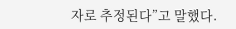자로 추정된다”고 말했다.